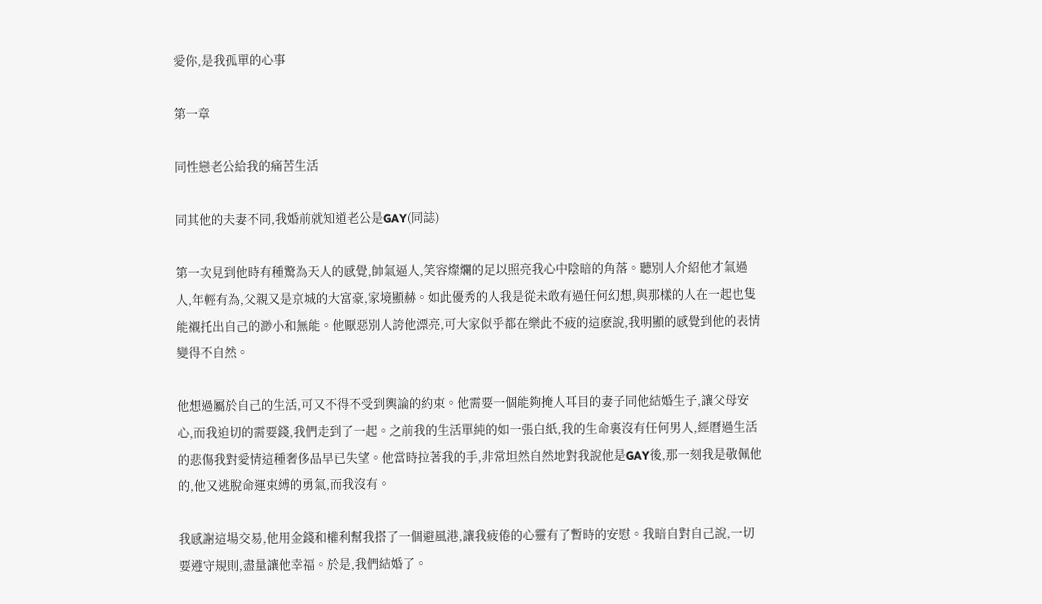愛你,是我孤單的心事

第一章

同性戀老公給我的痛苦生活

同其他的夫妻不同,我婚前就知道老公是GAY(同誌)

第一次見到他時有種驚為天人的感覺,帥氣逼人,笑容燦爛的足以照亮我心中陰暗的角落。聽別人介紹他才氣過人,年輕有為,父親又是京城的大富豪,家境顯赫。如此優秀的人我是從未敢有過任何幻想,與那樣的人在一起也隻能襯托出自己的渺小和無能。他厭惡別人誇他漂亮,可大家似乎都在樂此不疲的這麽說,我明顯的感覺到他的表情變得不自然。

他想過屬於自己的生活,可又不得不受到輿論的約束。他需要一個能夠掩人耳目的妻子同他結婚生子,讓父母安心,而我迫切的需要錢,我們走到了一起。之前我的生活單純的如一張白紙,我的生命裏沒有任何男人,經曆過生活的悲傷我對愛情這種奢侈品早已失望。他當時拉著我的手,非常坦然自然地對我說他是GAY後,那一刻我是敬佩他的,他又逃脫命運束縛的勇氣,而我沒有。

我感謝這場交易,他用金錢和權利幫我搭了一個避風港,讓我疲倦的心靈有了暫時的安慰。我暗自對自己說,一切要遵守規則,盡量讓他幸福。於是,我們結婚了。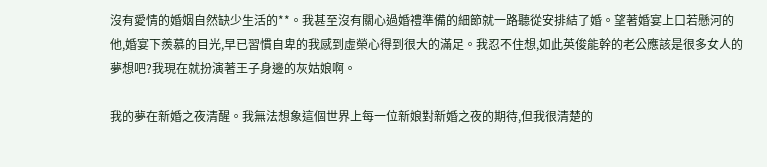沒有愛情的婚姻自然缺少生活的**。我甚至沒有關心過婚禮準備的細節就一路聽從安排結了婚。望著婚宴上口若懸河的他,婚宴下羨慕的目光,早已習慣自卑的我感到虛榮心得到很大的滿足。我忍不住想,如此英俊能幹的老公應該是很多女人的夢想吧?我現在就扮演著王子身邊的灰姑娘啊。

我的夢在新婚之夜清醒。我無法想象這個世界上每一位新娘對新婚之夜的期待,但我很清楚的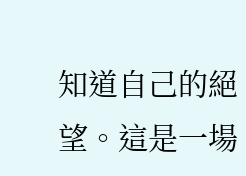知道自己的絕望。這是一場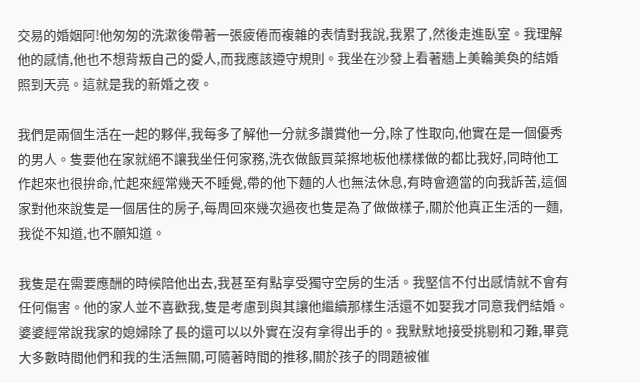交易的婚姻阿!他匆匆的洗漱後帶著一張疲倦而複雜的表情對我說,我累了,然後走進臥室。我理解他的感情,他也不想背叛自己的愛人,而我應該遵守規則。我坐在沙發上看著牆上美輪美奐的結婚照到天亮。這就是我的新婚之夜。

我們是兩個生活在一起的夥伴,我每多了解他一分就多讚賞他一分,除了性取向,他實在是一個優秀的男人。隻要他在家就絕不讓我坐任何家務,洗衣做飯買菜擦地板他樣樣做的都比我好,同時他工作起來也很拚命,忙起來經常幾天不睡覺,帶的他下麵的人也無法休息,有時會適當的向我訴苦,這個家對他來說隻是一個居住的房子,每周回來幾次過夜也隻是為了做做樣子,關於他真正生活的一麵,我從不知道,也不願知道。

我隻是在需要應酬的時候陪他出去,我甚至有點享受獨守空房的生活。我堅信不付出感情就不會有任何傷害。他的家人並不喜歡我,隻是考慮到與其讓他繼續那樣生活還不如娶我才同意我們結婚。婆婆經常說我家的媳婦除了長的還可以以外實在沒有拿得出手的。我默默地接受挑剔和刁難,畢竟大多數時間他們和我的生活無關,可隨著時間的推移,關於孩子的問題被催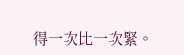得一次比一次緊。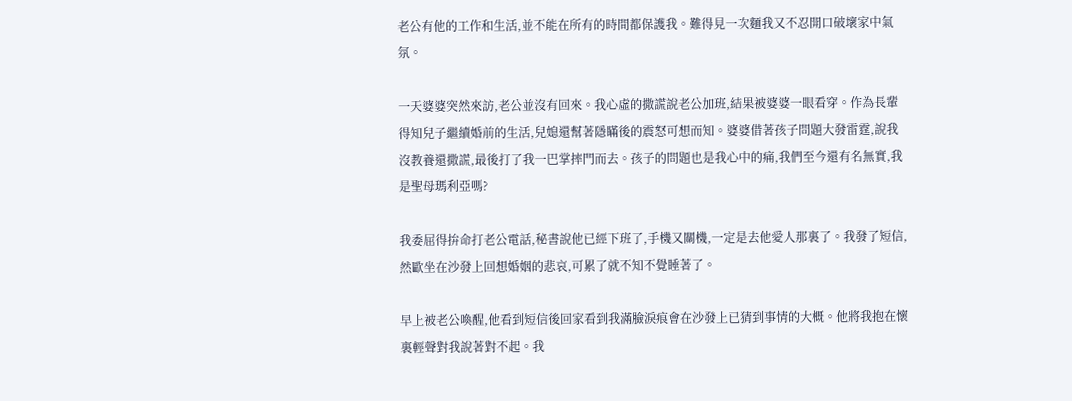老公有他的工作和生活,並不能在所有的時間都保護我。難得見一次麵我又不忍開口破壞家中氣氛。

一天婆婆突然來訪,老公並沒有回來。我心虛的撒謊說老公加班,結果被婆婆一眼看穿。作為長輩得知兒子繼續婚前的生活,兒媳還幫著隱瞞後的震怒可想而知。婆婆借著孩子問題大發雷霆,說我沒教養還撒謊,最後打了我一巴掌摔門而去。孩子的問題也是我心中的痛,我們至今還有名無實,我是聖母瑪利亞嗎?

我委屈得拚命打老公電話,秘書說他已經下班了,手機又關機,一定是去他愛人那裏了。我發了短信,然歐坐在沙發上回想婚姻的悲哀,可累了就不知不覺睡著了。

早上被老公喚醒,他看到短信後回家看到我滿臉淚痕會在沙發上已猜到事情的大概。他將我抱在懷裏輕聲對我說著對不起。我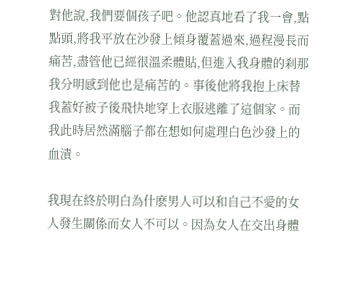對他說,我們要個孩子吧。他認真地看了我一會,點點頭,將我平放在沙發上傾身覆蓋過來,過程漫長而痛苦,盡管他已經很溫柔體貼,但進入我身體的刹那我分明感到他也是痛苦的。事後他將我抱上床替我蓋好被子後飛快地穿上衣服逃離了這個家。而我此時居然滿腦子都在想如何處理白色沙發上的血漬。

我現在終於明白為什麽男人可以和自己不愛的女人發生關係而女人不可以。因為女人在交出身體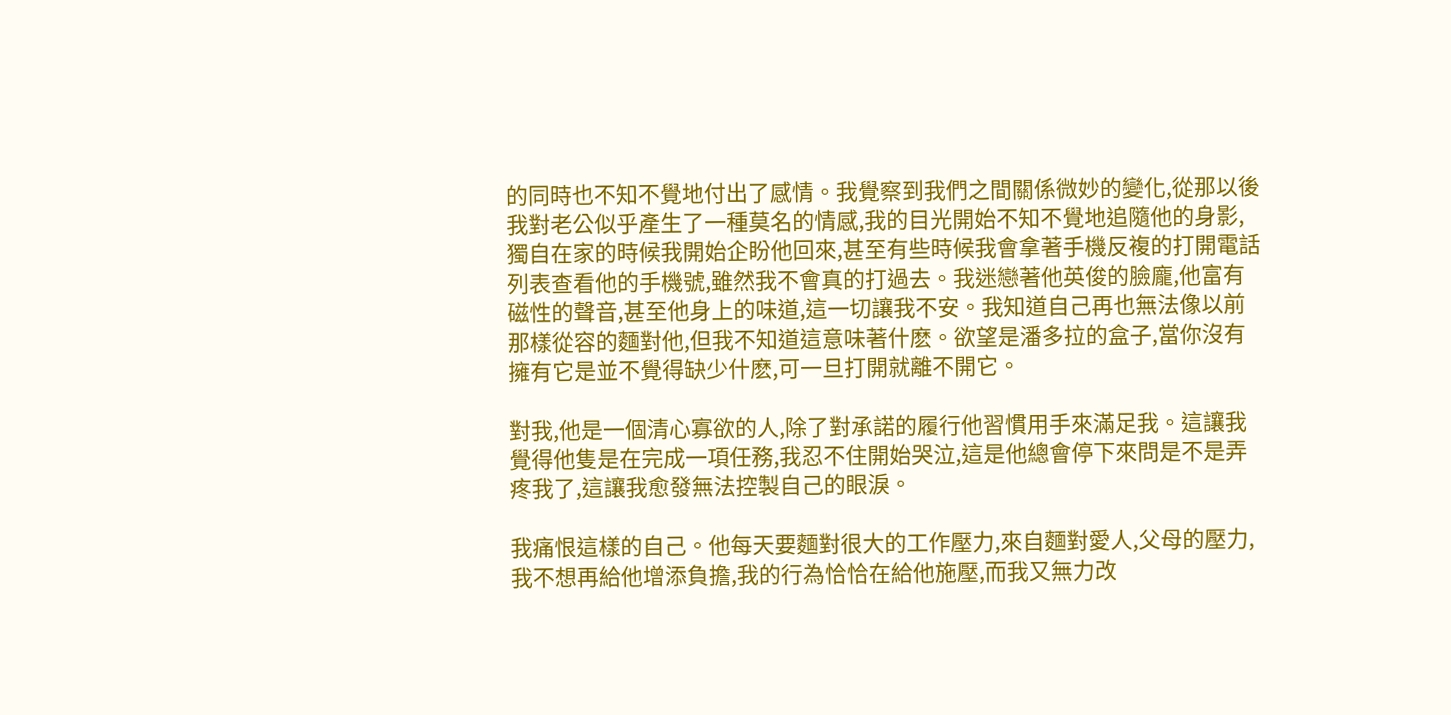的同時也不知不覺地付出了感情。我覺察到我們之間關係微妙的變化,從那以後我對老公似乎產生了一種莫名的情感,我的目光開始不知不覺地追隨他的身影,獨自在家的時候我開始企盼他回來,甚至有些時候我會拿著手機反複的打開電話列表查看他的手機號,雖然我不會真的打過去。我迷戀著他英俊的臉龐,他富有磁性的聲音,甚至他身上的味道,這一切讓我不安。我知道自己再也無法像以前那樣從容的麵對他,但我不知道這意味著什麽。欲望是潘多拉的盒子,當你沒有擁有它是並不覺得缺少什麽,可一旦打開就離不開它。

對我,他是一個清心寡欲的人,除了對承諾的履行他習慣用手來滿足我。這讓我覺得他隻是在完成一項任務,我忍不住開始哭泣,這是他總會停下來問是不是弄疼我了,這讓我愈發無法控製自己的眼淚。

我痛恨這樣的自己。他每天要麵對很大的工作壓力,來自麵對愛人,父母的壓力,我不想再給他增添負擔,我的行為恰恰在給他施壓,而我又無力改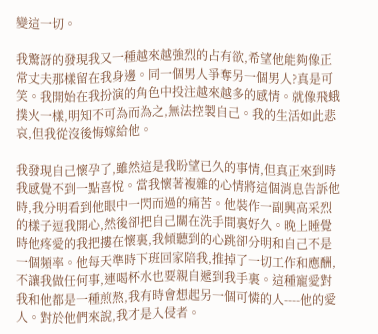變這一切。

我驚訝的發現我又一種越來越強烈的占有欲,希望他能夠像正常丈夫那樣留在我身邊。同一個男人爭奪另一個男人?真是可笑。我開始在我扮演的角色中投注越來越多的感情。就像飛蛾撲火一樣,明知不可為而為之,無法控製自己。我的生活如此悲哀,但我從沒後悔嫁給他。

我發現自己懷孕了,雖然這是我盼望已久的事情,但真正來到時我感覺不到一點喜悅。當我懷著複雜的心情將這個消息告訴他時,我分明看到他眼中一閃而過的痛苦。他裝作一副興高采烈的樣子逗我開心,然後卻把自己關在洗手間裏好久。晚上睡覺時他疼愛的我把摟在懷裏,我傾聽到的心跳卻分明和自己不是一個頻率。他每天準時下班回家陪我,推掉了一切工作和應酬,不讓我做任何事,連喝杯水也要親自遞到我手裏。這種寵愛對我和他都是一種煎熬,我有時會想起另一個可憐的人----他的愛人。對於他們來說,我才是入侵者。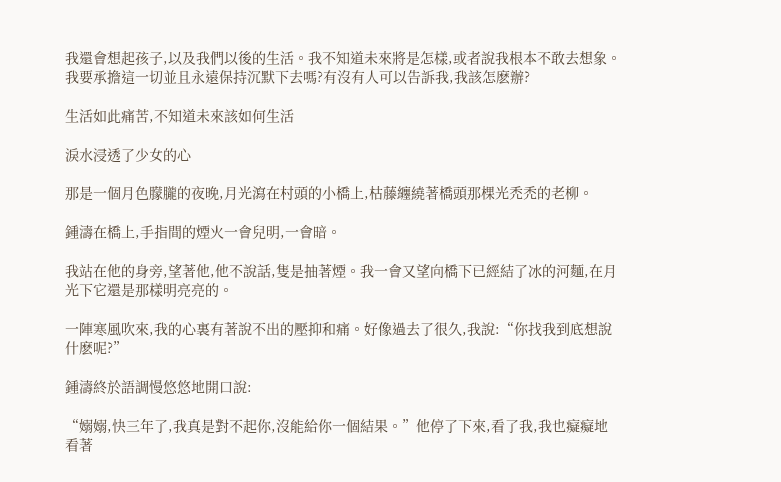我還會想起孩子,以及我們以後的生活。我不知道未來將是怎樣,或者說我根本不敢去想象。我要承擔這一切並且永遠保持沉默下去嗎?有沒有人可以告訴我,我該怎麽辦?

生活如此痛苦,不知道未來該如何生活

淚水浸透了少女的心

那是一個月色朦朧的夜晚,月光瀉在村頭的小橋上,枯藤纏繞著橋頭那棵光禿禿的老柳。

鍾濤在橋上,手指間的煙火一會兒明,一會暗。

我站在他的身旁,望著他,他不說話,隻是抽著煙。我一會又望向橋下已經結了冰的河麵,在月光下它還是那樣明亮亮的。

一陣寒風吹來,我的心裏有著說不出的壓抑和痛。好像過去了很久,我說:“你找我到底想說什麽呢?”

鍾濤終於語調慢悠悠地開口說:

“嫋嫋,快三年了,我真是對不起你,沒能給你一個結果。”他停了下來,看了我,我也癡癡地看著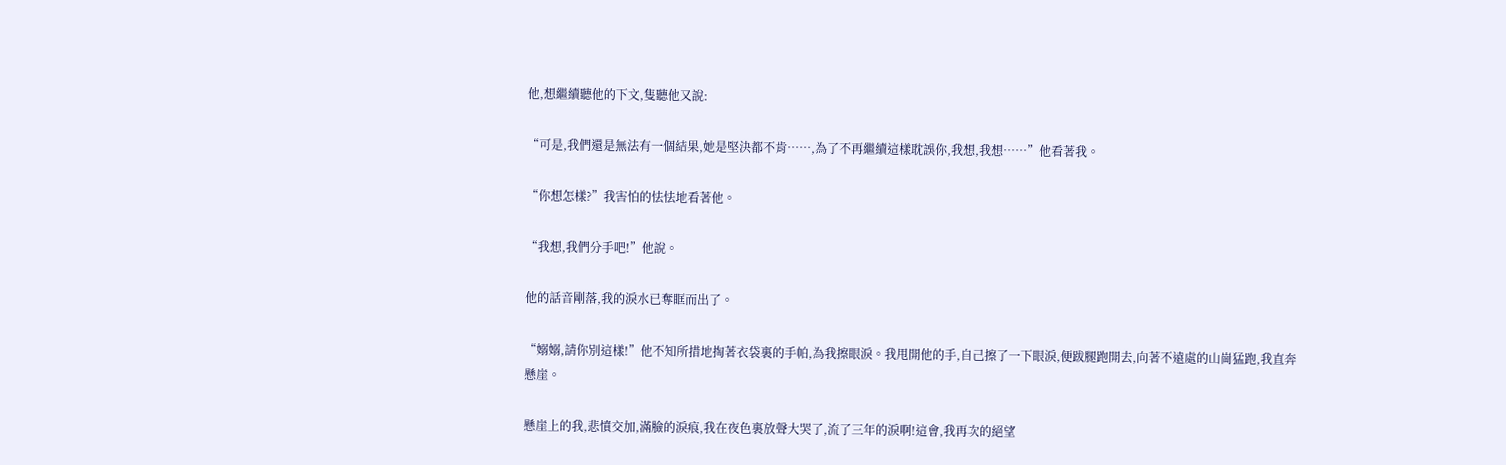他,想繼續聽他的下文,隻聽他又說:

“可是,我們還是無法有一個結果,她是堅決都不肯……,為了不再繼續這樣耽誤你,我想,我想……”他看著我。

“你想怎樣?”我害怕的怯怯地看著他。

“我想,我們分手吧!”他說。

他的話音剛落,我的淚水已奪眶而出了。

“嫋嫋,請你別這樣!”他不知所措地掏著衣袋裏的手帕,為我擦眼淚。我甩開他的手,自己擦了一下眼淚,便跋腿跑開去,向著不遠處的山崗猛跑,我直奔懸崖。

懸崖上的我,悲憤交加,滿臉的淚痕,我在夜色裏放聲大哭了,流了三年的淚啊!這會,我再次的絕望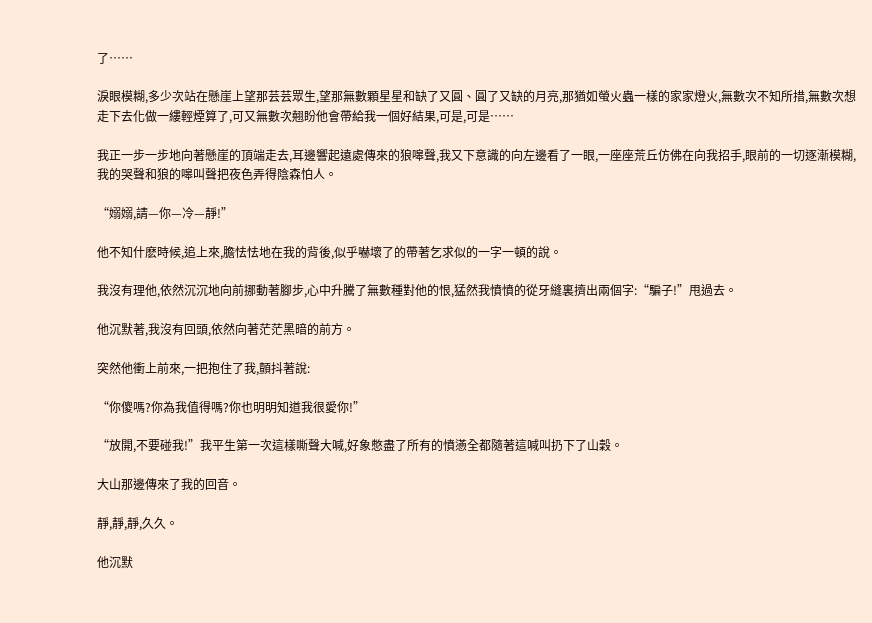了……

淚眼模糊,多少次站在懸崖上望那芸芸眾生,望那無數顆星星和缺了又圓、圓了又缺的月亮,那猶如螢火蟲一樣的家家燈火,無數次不知所措,無數次想走下去化做一縷輕煙算了,可又無數次翹盼他會帶給我一個好結果,可是,可是……

我正一步一步地向著懸崖的頂端走去,耳邊響起遠處傳來的狼嗥聲,我又下意識的向左邊看了一眼,一座座荒丘仿佛在向我招手,眼前的一切逐漸模糊,我的哭聲和狼的嗥叫聲把夜色弄得陰森怕人。

“嫋嫋,請—你—冷—靜!”

他不知什麽時候,追上來,膽怯怯地在我的背後,似乎嚇壞了的帶著乞求似的一字一頓的說。

我沒有理他,依然沉沉地向前挪動著腳步,心中升騰了無數種對他的恨,猛然我憤憤的從牙縫裏擠出兩個字:“騙子!”甩過去。

他沉默著,我沒有回頭,依然向著茫茫黑暗的前方。

突然他衝上前來,一把抱住了我,顫抖著說:

“你傻嗎?你為我值得嗎?你也明明知道我很愛你!”

“放開,不要碰我!”我平生第一次這樣嘶聲大喊,好象憋盡了所有的憤懣全都隨著這喊叫扔下了山穀。

大山那邊傳來了我的回音。

靜,靜,靜,久久。

他沉默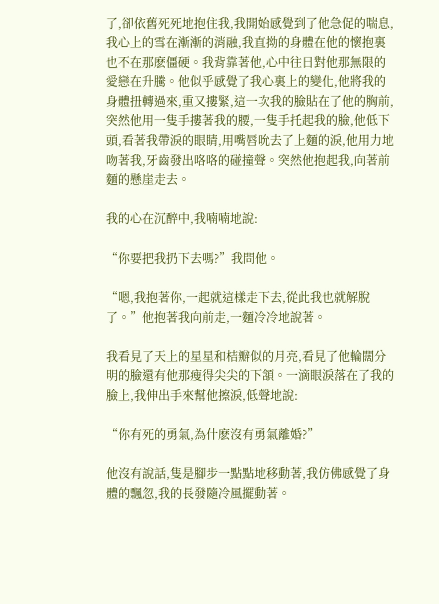了,卻依舊死死地抱住我,我開始感覺到了他急促的喘息,我心上的雪在漸漸的消融,我直拗的身體在他的懷抱裏也不在那麽僵硬。我背靠著他,心中往日對他那無限的愛戀在升騰。他似乎感覺了我心裏上的變化,他將我的身體扭轉過來,重又摟緊,這一次我的臉貼在了他的胸前,突然他用一隻手摟著我的腰,一隻手托起我的臉,他低下頭,看著我帶淚的眼睛,用嘴唇吮去了上麵的淚,他用力地吻著我,牙齒發出咯咯的碰撞聲。突然他抱起我,向著前麵的懸崖走去。

我的心在沉醉中,我喃喃地說:

“你要把我扔下去嗎?”我問他。

“嗯,我抱著你,一起就這樣走下去,從此我也就解脫了。”他抱著我向前走,一麵冷冷地說著。

我看見了天上的星星和桔瓣似的月亮,看見了他輪闊分明的臉還有他那瘦得尖尖的下頷。一滴眼淚落在了我的臉上,我伸出手來幫他擦淚,低聲地說:

“你有死的勇氣,為什麽沒有勇氣離婚?”

他沒有說話,隻是腳步一點點地移動著,我仿佛感覺了身體的飄忽,我的長發隨冷風擺動著。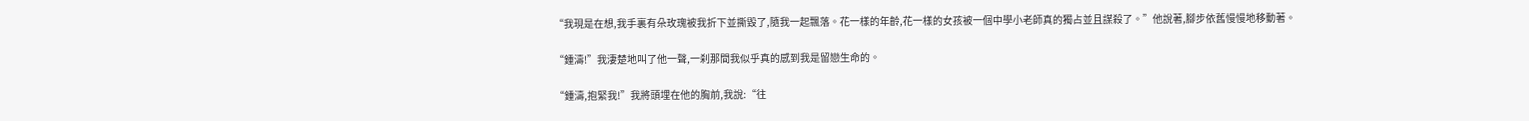“我現是在想,我手裏有朵玫瑰被我折下並撕毀了,隨我一起飄落。花一樣的年齡,花一樣的女孩被一個中學小老師真的獨占並且謀殺了。”他說著,腳步依舊慢慢地移動著。

“鍾濤!”我淒楚地叫了他一聲,一刹那間我似乎真的感到我是留戀生命的。

“鍾濤,抱緊我!”我將頭埋在他的胸前,我說:“往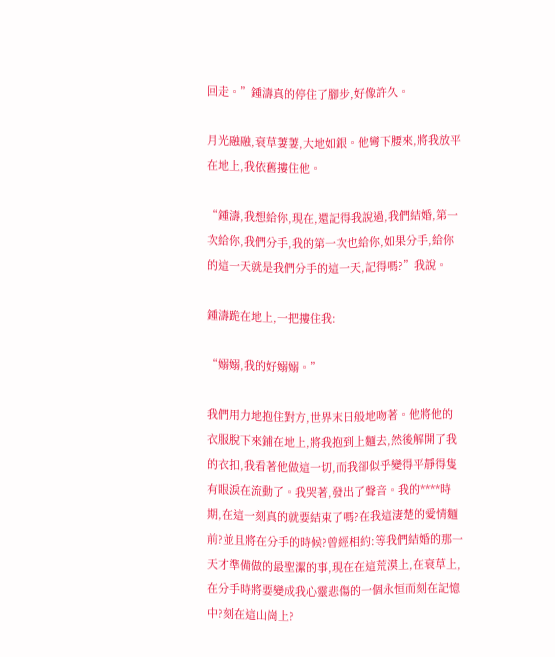回走。”鍾濤真的停住了腳步,好像許久。

月光融融,衰草萋萋,大地如銀。他彎下腰來,將我放平在地上,我依舊摟住他。

“鍾濤,我想給你,現在,還記得我說過,我們結婚,第一次給你,我們分手,我的第一次也給你,如果分手,給你的這一天就是我們分手的這一天,記得嗎?”我說。

鍾濤跪在地上,一把摟住我:

“嫋嫋,我的好嫋嫋。”

我們用力地抱住對方,世界末日般地吻著。他將他的衣服脫下來鋪在地上,將我抱到上麵去,然後解開了我的衣扣,我看著他做這一切,而我卻似乎變得平靜得隻有眼淚在流動了。我哭著,發出了聲音。我的****時期,在這一刻真的就要結束了嗎?在我這淒楚的愛情麵前?並且將在分手的時候?曾經相約:等我們結婚的那一天才準備做的最聖潔的事,現在在這荒漠上,在衰草上,在分手時將要變成我心靈悲傷的一個永恒而刻在記憶中?刻在這山崗上?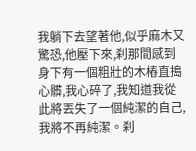我躺下去望著他,似乎麻木又驚恐,他壓下來,刹那間感到身下有一個粗壯的木樁直搗心髒,我心碎了,我知道我從此將丟失了一個純潔的自己,我將不再純潔。刹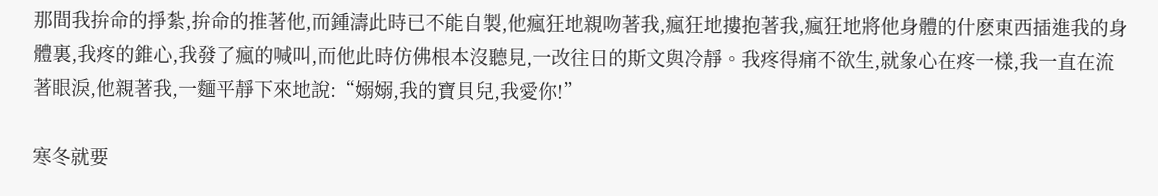那間我拚命的掙紮,拚命的推著他,而鍾濤此時已不能自製,他瘋狂地親吻著我,瘋狂地摟抱著我,瘋狂地將他身體的什麽東西插進我的身體裏,我疼的錐心,我發了瘋的喊叫,而他此時仿佛根本沒聽見,一改往日的斯文與冷靜。我疼得痛不欲生,就象心在疼一樣,我一直在流著眼淚,他親著我,一麵平靜下來地說:“嫋嫋,我的寶貝兒,我愛你!”

寒冬就要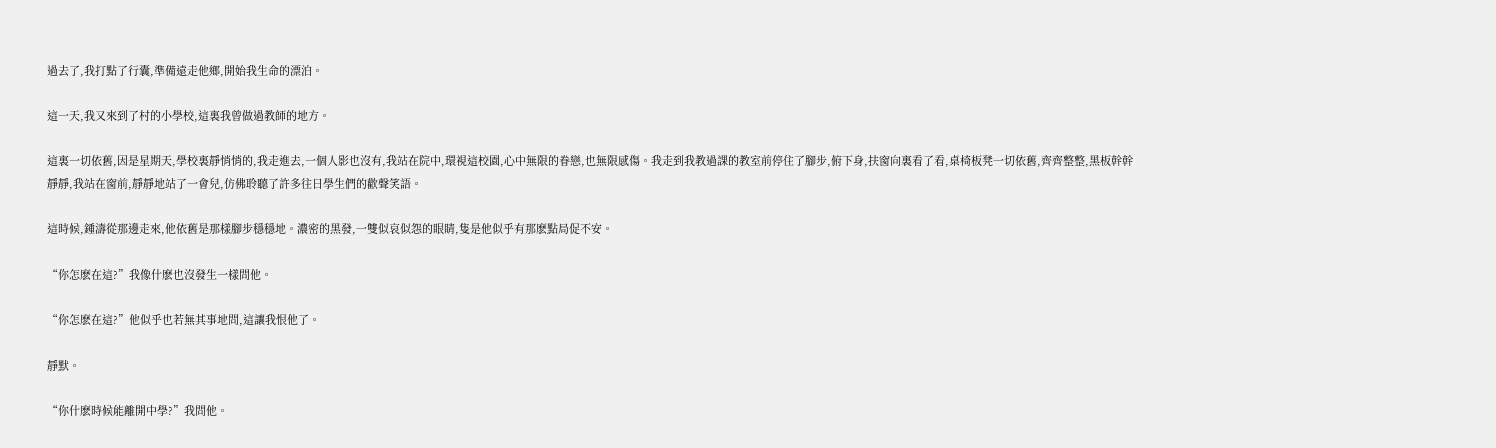過去了,我打點了行囊,準備遠走他鄉,開始我生命的漂泊。

這一天,我又來到了村的小學校,這裏我曾做過教師的地方。

這裏一切依舊,因是星期天,學校裏靜悄悄的,我走進去,一個人影也沒有,我站在院中,環視這校園,心中無限的眷戀,也無限感傷。我走到我教過課的教室前停住了腳步,俯下身,扶窗向裏看了看,桌椅板凳一切依舊,齊齊整整,黑板幹幹靜靜,我站在窗前,靜靜地站了一會兒,仿佛聆聽了許多往日學生們的歡聲笑語。

這時候,鍾濤從那邊走來,他依舊是那樣腳步穩穩地。濃密的黑發,一雙似哀似怨的眼睛,隻是他似乎有那麽點局促不安。

“你怎麽在這?”我像什麽也沒發生一樣問他。

“你怎麽在這?”他似乎也若無其事地問,這讓我恨他了。

靜默。

“你什麽時候能離開中學?”我問他。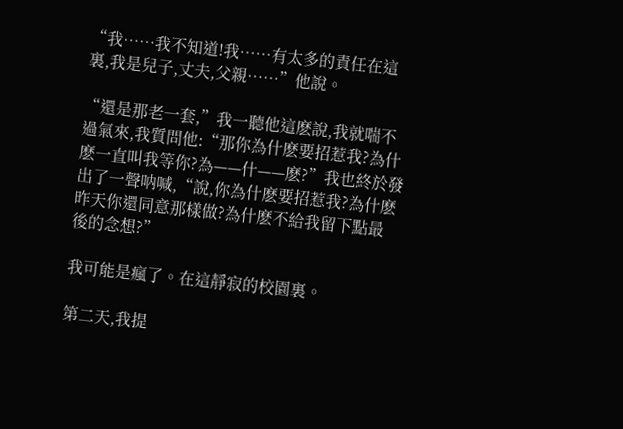“我……我不知道!我……有太多的責任在這裏,我是兒子,丈夫,父親……”他說。

“還是那老一套,”我一聽他這麽說,我就喘不過氣來,我質問他:“那你為什麽要招惹我?為什麽一直叫我等你?為——什——麽?”我也終於發出了一聲呐喊,“說,你為什麽要招惹我?為什麽昨天你還同意那樣做?為什麽不給我留下點最後的念想?”

我可能是瘋了。在這靜寂的校園裏。

第二天,我提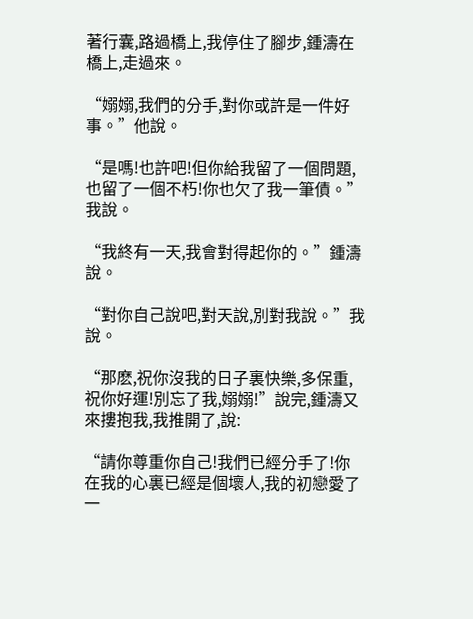著行囊,路過橋上,我停住了腳步,鍾濤在橋上,走過來。

“嫋嫋,我們的分手,對你或許是一件好事。”他說。

“是嗎!也許吧!但你給我留了一個問題,也留了一個不朽!你也欠了我一筆債。”我說。

“我終有一天,我會對得起你的。”鍾濤說。

“對你自己說吧,對天說,別對我說。”我說。

“那麽,祝你沒我的日子裏快樂,多保重,祝你好運!別忘了我,嫋嫋!”說完,鍾濤又來摟抱我,我推開了,說:

“請你尊重你自己!我們已經分手了!你在我的心裏已經是個壞人,我的初戀愛了一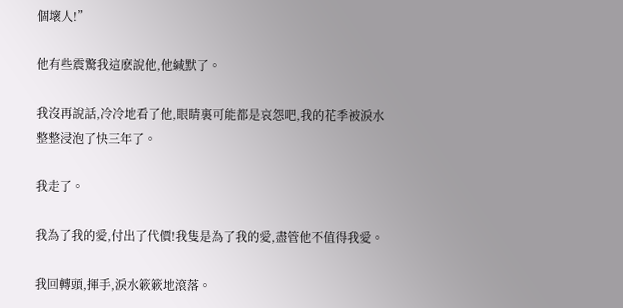個壞人!”

他有些震驚我這麽說他,他緘默了。

我沒再說話,冷冷地看了他,眼睛裏可能都是哀怨吧,我的花季被淚水整整浸泡了快三年了。

我走了。

我為了我的愛,付出了代價!我隻是為了我的愛,盡管他不值得我愛。

我回轉頭,揮手,淚水簌簌地滾落。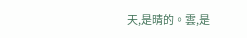天,是晴的。雲,是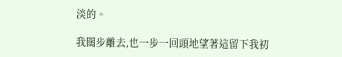淡的。

我闊步離去,也一步一回頭地望著這留下我初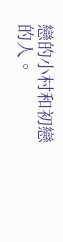戀的小村和初戀的人。